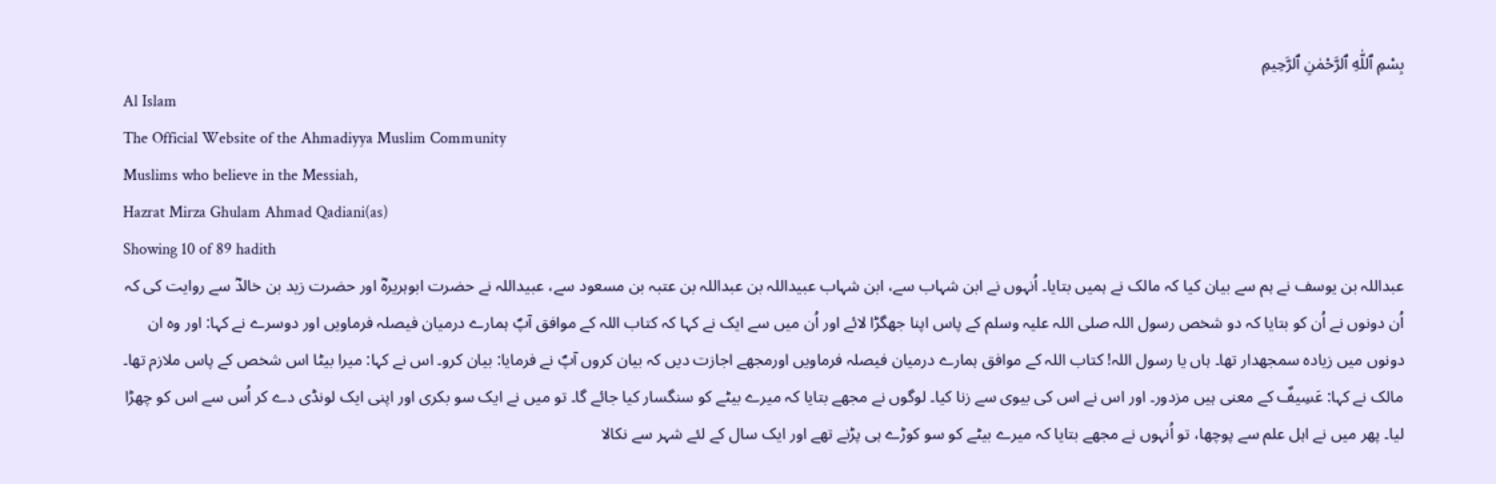بِسْمِ ٱللّٰهِ ٱلرَّحْمٰنِ ٱلرَّحِيمِ
Al Islam
The Official Website of the Ahmadiyya Muslim Community
Muslims who believe in the Messiah,
Hazrat Mirza Ghulam Ahmad Qadiani(as)
Showing 10 of 89 hadith
عبداللہ بن یوسف نے ہم سے بیان کیا کہ مالک نے ہمیں بتایا۔ اُنہوں نے ابن شہاب سے، ابن شہاب عبیداللہ بن عبداللہ بن عتبہ بن مسعود سے، عبیداللہ نے حضرت ابوہریرہؓ اور حضرت زید بن خالدؓ سے روایت کی کہ اُن دونوں نے اُن کو بتایا کہ دو شخص رسول اللہ صلی اللہ علیہ وسلم کے پاس اپنا جھگڑا لائے اور اُن میں سے ایک نے کہا کہ کتاب اللہ کے موافق آپؐ ہمارے درمیان فیصلہ فرماویں اور دوسرے نے کہا: اور وہ ان دونوں میں زیادہ سمجھدار تھا۔ ہاں یا رسول اللہ! کتاب اللہ کے موافق ہمارے درمیان فیصلہ فرماویں اورمجھے اجازت دیں کہ بیان کروں آپؐ نے فرمایا: بیان کرو۔ اس نے کہا: میرا بیٹا اس شخص کے پاس ملازم تھا۔ مالک نے کہا: عَسِيفٌ کے معنی ہیں مزدور۔ اور اس نے اس کی بیوی سے زنا کیا۔ لوگوں نے مجھے بتایا کہ میرے بیٹے کو سنگسار کیا جائے گا۔ تو میں نے ایک سو بکری اور اپنی ایک لونڈی دے کر اُس سے اس کو چھڑا لیا۔ پھر میں نے اہل علم سے پوچھا، تو اُنہوں نے مجھے بتایا کہ میرے بیٹے کو سو کوڑے ہی پڑنے تھے اور ایک سال کے لئے شہر سے نکالا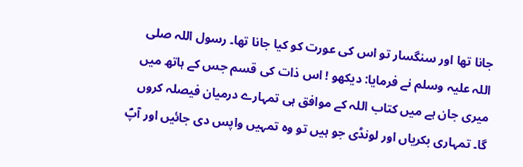جانا تھا اور سنگسار تو اس کی عورت کو کیا جانا تھا۔ رسول اللہ صلی اللہ علیہ وسلم نے فرمایا: دیکھو ! اس ذات کی قسم جس کے ہاتھ میں میری جان ہے میں کتاب اللہ کے موافق ہی تمہارے درمیان فیصلہ کروں گا۔ تمہاری بکریاں اور لونڈی جو ہیں تو وہ تمہیں واپس دی جائیں اور آپؐ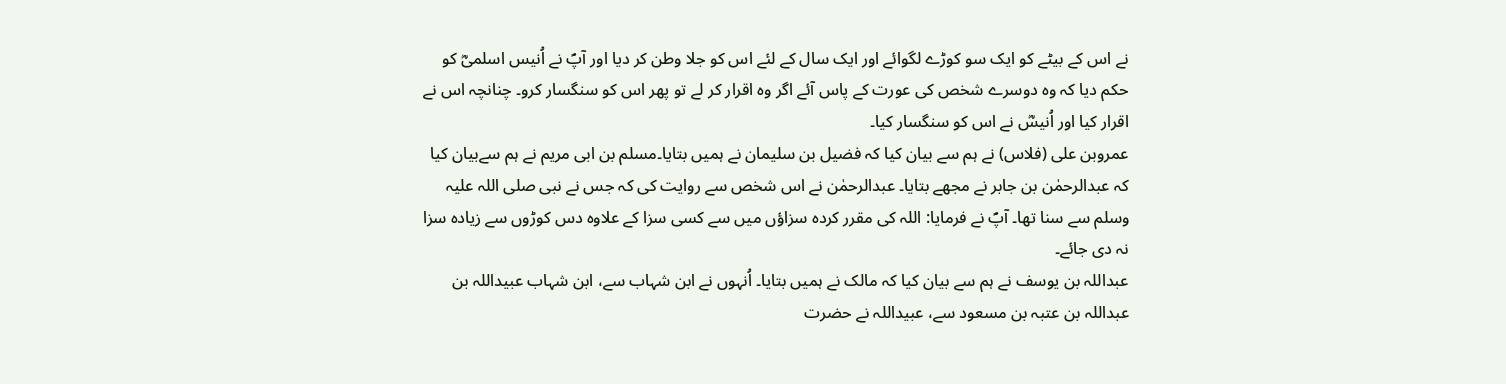نے اس کے بیٹے کو ایک سو کوڑے لگوائے اور ایک سال کے لئے اس کو جلا وطن کر دیا اور آپؐ نے اُنیس اسلمیؓ کو حکم دیا کہ وہ دوسرے شخص کی عورت کے پاس آئے اگر وہ اقرار کر لے تو پھر اس کو سنگسار کرو۔ چنانچہ اس نے اقرار کیا اور اُنیسؓ نے اس کو سنگسار کیا۔
عمروبن علی (فلاس) نے ہم سے بیان کیا کہ فضیل بن سلیمان نے ہمیں بتایا۔مسلم بن ابی مریم نے ہم سےبیان کیا کہ عبدالرحمٰن بن جابر نے مجھے بتایا۔ عبدالرحمٰن نے اس شخص سے روایت کی کہ جس نے نبی صلی اللہ علیہ وسلم سے سنا تھا۔ آپؐ نے فرمایا: اللہ کی مقرر کردہ سزاؤں میں سے کسی سزا کے علاوہ دس کوڑوں سے زیادہ سزا نہ دی جائے۔
عبداللہ بن یوسف نے ہم سے بیان کیا کہ مالک نے ہمیں بتایا۔ اُنہوں نے ابن شہاب سے، ابن شہاب عبیداللہ بن عبداللہ بن عتبہ بن مسعود سے، عبیداللہ نے حضرت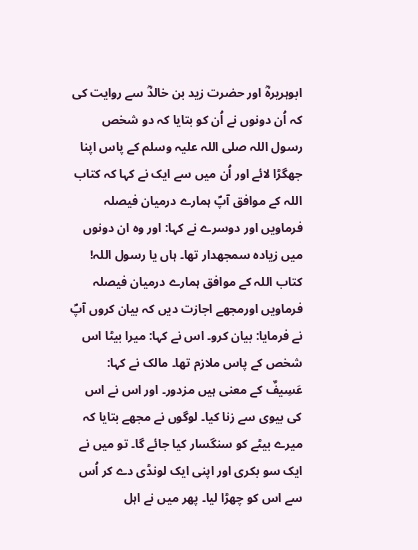ابوہریرہؓ اور حضرت زید بن خالدؓ سے روایت کی کہ اُن دونوں نے اُن کو بتایا کہ دو شخص رسول اللہ صلی اللہ علیہ وسلم کے پاس اپنا جھگڑا لائے اور اُن میں سے ایک نے کہا کہ کتاب اللہ کے موافق آپؐ ہمارے درمیان فیصلہ فرماویں اور دوسرے نے کہا: اور وہ ان دونوں میں زیادہ سمجھدار تھا۔ ہاں یا رسول اللہ! کتاب اللہ کے موافق ہمارے درمیان فیصلہ فرماویں اورمجھے اجازت دیں کہ بیان کروں آپؐ نے فرمایا: بیان کرو۔ اس نے کہا: میرا بیٹا اس شخص کے پاس ملازم تھا۔ مالک نے کہا: عَسِيفٌ کے معنی ہیں مزدور۔ اور اس نے اس کی بیوی سے زنا کیا۔ لوگوں نے مجھے بتایا کہ میرے بیٹے کو سنگسار کیا جائے گا۔ تو میں نے ایک سو بکری اور اپنی ایک لونڈی دے کر اُس سے اس کو چھڑا لیا۔ پھر میں نے اہل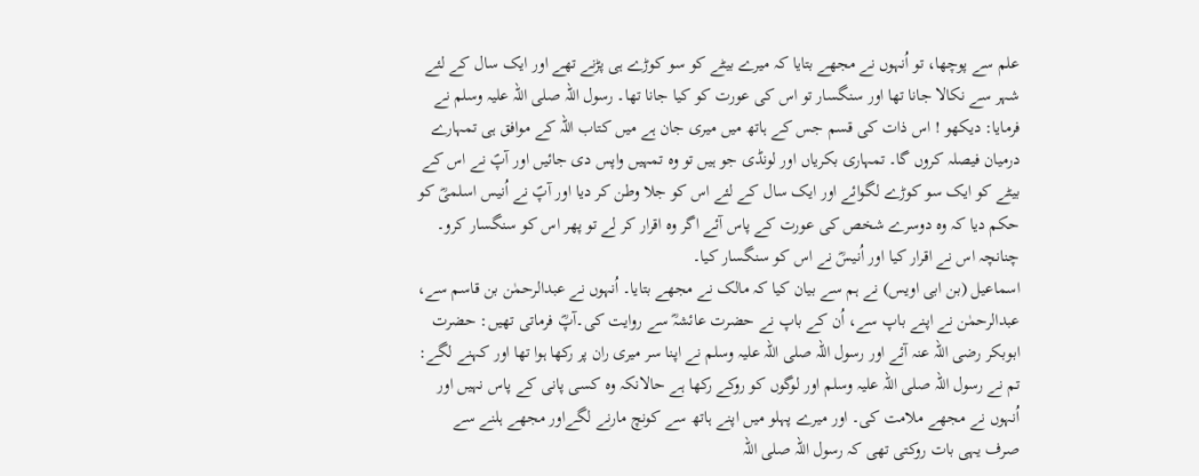علم سے پوچھا، تو اُنہوں نے مجھے بتایا کہ میرے بیٹے کو سو کوڑے ہی پڑنے تھے اور ایک سال کے لئے شہر سے نکالا جانا تھا اور سنگسار تو اس کی عورت کو کیا جانا تھا۔ رسول اللہ صلی اللہ علیہ وسلم نے فرمایا: دیکھو ! اس ذات کی قسم جس کے ہاتھ میں میری جان ہے میں کتاب اللہ کے موافق ہی تمہارے درمیان فیصلہ کروں گا۔ تمہاری بکریاں اور لونڈی جو ہیں تو وہ تمہیں واپس دی جائیں اور آپؐ نے اس کے بیٹے کو ایک سو کوڑے لگوائے اور ایک سال کے لئے اس کو جلا وطن کر دیا اور آپؐ نے اُنیس اسلمیؓ کو حکم دیا کہ وہ دوسرے شخص کی عورت کے پاس آئے اگر وہ اقرار کر لے تو پھر اس کو سنگسار کرو۔ چنانچہ اس نے اقرار کیا اور اُنیسؓ نے اس کو سنگسار کیا۔
اسماعیل (بن ابی اویس) نے ہم سے بیان کیا کہ مالک نے مجھے بتایا۔ اُنہوں نے عبدالرحمٰن بن قاسم سے، عبدالرحمٰن نے اپنے باپ سے، اُن کے باپ نے حضرت عائشہؓ سے روایت کی۔آپؓ فرماتی تھیں: حضرت ابوبکر رضی اللہ عنہ آئے اور رسول اللہ صلی اللہ علیہ وسلم نے اپنا سر میری ران پر رکھا ہوا تھا اور کہنے لگے: تم نے رسول اللہ صلی اللہ علیہ وسلم اور لوگوں کو روکے رکھا ہے حالانکہ وہ کسی پانی کے پاس نہیں اور اُنہوں نے مجھے ملامت کی۔ اور میرے پہلو میں اپنے ہاتھ سے کونچ مارنے لگےاور مجھے ہلنے سے صرف یہی بات روکتی تھی کہ رسول اللہ صلی اللہ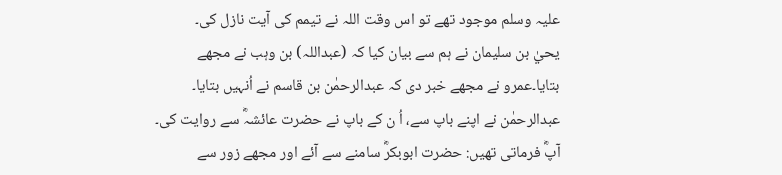علیہ وسلم موجود تھے تو اس وقت اللہ نے تیمم کی آیت نازل کی۔
یحيٰ بن سلیمان نے ہم سے بیان کیا کہ (عبداللہ) بن وہب نے مجھے بتایا۔عمرو نے مجھے خبر دی کہ عبدالرحمٰن بن قاسم نے اُنہیں بتایا۔ عبدالرحمٰن نے اپنے باپ سے، اُ ن کے باپ نے حضرت عائشہؓ سے روایت کی۔ آپؓ فرماتی تھیں: حضرت ابوبکرؓ سامنے سے آئے اور مجھے زور سے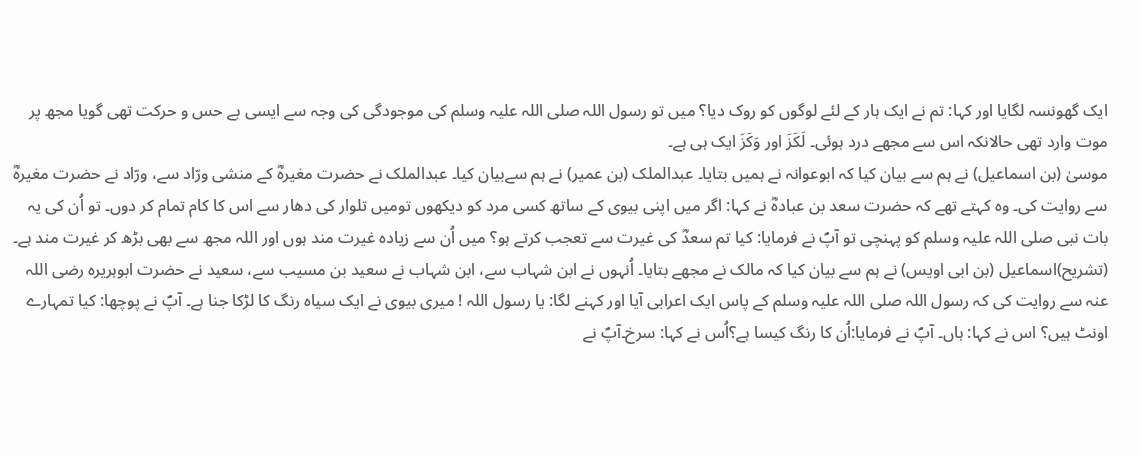ایک گھونسہ لگایا اور کہا: تم نے ایک ہار کے لئے لوگوں کو روک دیا؟ میں تو رسول اللہ صلی اللہ علیہ وسلم کی موجودگی کی وجہ سے ایسی بے حس و حرکت تھی گویا مجھ پر موت وارد تھی حالانکہ اس سے مجھے درد ہوئی۔ لَكَزَ اور وَكَزَ ایک ہی ہے۔
موسیٰ (بن اسماعیل) نے ہم سے بیان کیا کہ ابوعوانہ نے ہمیں بتایا۔ عبدالملک (بن عمیر) نے ہم سےبیان کیا۔ عبدالملک نے حضرت مغیرہؓ کے منشی ورّاد سے، ورّاد نے حضرت مغیرہؓ سے روایت کی۔ وہ کہتے تھے کہ حضرت سعد بن عبادہؓ نے کہا: اگر میں اپنی بیوی کے ساتھ کسی مرد کو دیکھوں تومیں تلوار کی دھار سے اس کا کام تمام کر دوں۔ تو اُن کی یہ بات نبی صلی اللہ علیہ وسلم کو پہنچی تو آپؐ نے فرمایا: کیا تم سعدؓ کی غیرت سے تعجب کرتے ہو؟ میں اُن سے زیادہ غیرت مند ہوں اور اللہ مجھ سے بھی بڑھ کر غیرت مند ہے۔
(تشریح)اسماعیل (بن ابی اویس) نے ہم سے بیان کیا کہ مالک نے مجھے بتایا۔ اُنہوں نے ابن شہاب سے، ابن شہاب نے سعید بن مسیب سے، سعید نے حضرت ابوہریرہ رضی اللہ عنہ سے روایت کی کہ رسول اللہ صلی اللہ علیہ وسلم کے پاس ایک اعرابی آیا اور کہنے لگا: یا رسول اللہ ! میری بیوی نے ایک سیاہ رنگ کا لڑکا جنا ہے۔ آپؐ نے پوچھا: کیا تمہارے اونٹ ہیں؟ اس نے کہا: ہاں۔ آپؐ نے فرمایا:اُن کا رنگ کیسا ہے؟اُس نے کہا: سرخ۔آپؐ نے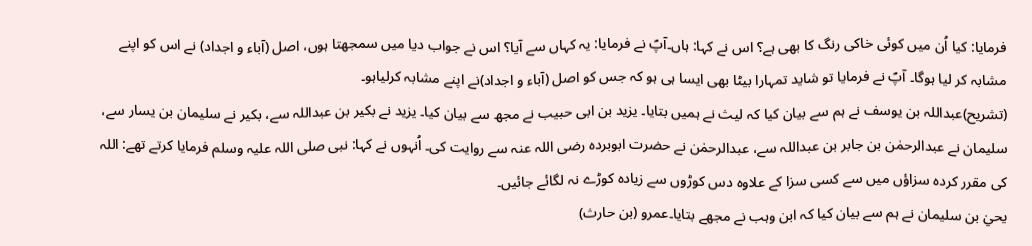فرمایا: کیا اُن میں کوئی خاکی رنگ کا بھی ہے؟ اس نے کہا: ہاں۔آپؐ نے فرمایا: یہ کہاں سے آیا؟ اس نے جواب دیا میں سمجھتا ہوں، اصل (آباء و اجداد) نے اس کو اپنے مشابہ کر لیا ہوگا۔ آپؐ نے فرمایا تو شاید تمہارا بیٹا بھی ایسا ہی ہو کہ جس کو اصل (آباء و اجداد)نے اپنے مشابہ کرلیاہو۔
(تشریح)عبداللہ بن یوسف نے ہم سے بیان کیا کہ لیث نے ہمیں بتایا۔ یزید بن ابی حبیب نے مجھ سے بیان کیا۔ یزید نے بکیر بن عبداللہ سے، بکیر نے سلیمان بن یسار سے، سلیمان نے عبدالرحمٰن بن جابر بن عبداللہ سے، عبدالرحمٰن نے حضرت ابوبردہ رضی اللہ عنہ سے روایت کی۔ اُنہوں نے کہا: نبی صلی اللہ علیہ وسلم فرمایا کرتے تھے: اللہ کی مقرر کردہ سزاؤں میں سے کسی سزا کے علاوہ دس کوڑوں سے زیادہ کوڑے نہ لگائے جائیں۔
یحيٰ بن سلیمان نے ہم سے بیان کیا کہ ابن وہب نے مجھے بتایا۔عمرو (بن حارث)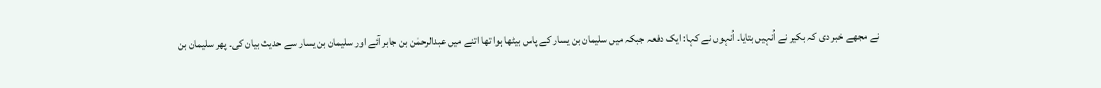نے مجھے خبر دی کہ بکیر نے اُنہیں بتایا۔ اُنہوں نے کہا: ایک دفعہ جبکہ میں سلیمان بن یسار کے پاس بیٹھا ہوا تھا اتنے میں عبدالرحمٰن بن جابر آئے اور سلیمان بن یسار سے حدیث بیان کی۔ پھر سلیمان بن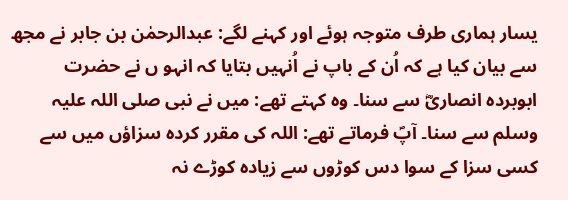یسار ہماری طرف متوجہ ہوئے اور کہنے لگے: عبدالرحمٰن بن جابر نے مجھ سے بیان کیا ہے کہ اُن کے باپ نے اُنہیں بتایا کہ انہو ں نے حضرت ابوبردہ انصاریؓ سے سنا۔ وہ کہتے تھے: میں نے نبی صلی اللہ علیہ وسلم سے سنا۔ آپؐ فرماتے تھے: اللہ کی مقرر کردہ سزاؤں میں سے کسی سزا کے سوا دس کوڑوں سے زیادہ کوڑے نہ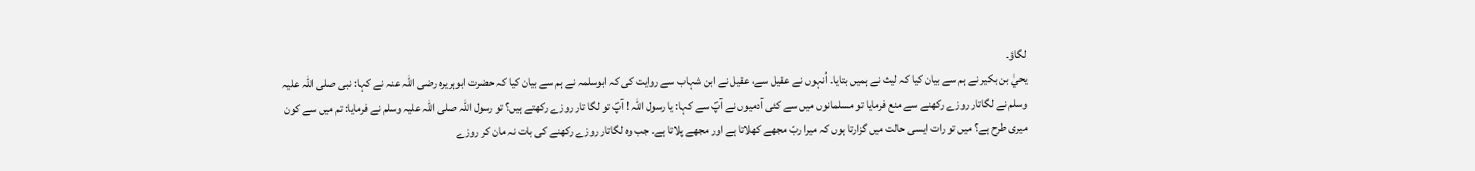لگاؤ۔
یحيٰ بن بکیر نے ہم سے بیان کیا کہ لیث نے ہمیں بتایا۔ اُنہوں نے عقیل سے، عقیل نے ابن شہاب سے روایت کی کہ ابوسلمہ نے ہم سے بیان کیا کہ حضرت ابوہریرہ رضی اللہ عنہ نے کہا: نبی صلی اللہ علیہ وسلم نے لگاتار روزے رکھنے سے منع فرمایا تو مسلمانوں میں سے کئی آدمیوں نے آپؐ سے کہا: یا رسول اللہ ! آپؐ تو لگا تار روزے رکھتے ہیں؟ تو رسول اللہ صلی اللہ علیہ وسلم نے فرمایا: تم میں سے کون میری طرح ہے؟ میں تو رات ایسی حالت میں گزارتا ہوں کہ میرا ربّ مجھے کھلاتا ہے اور مجھے پلاتا ہے۔ جب وہ لگاتار روزے رکھنے کی بات نہ مان کر روزے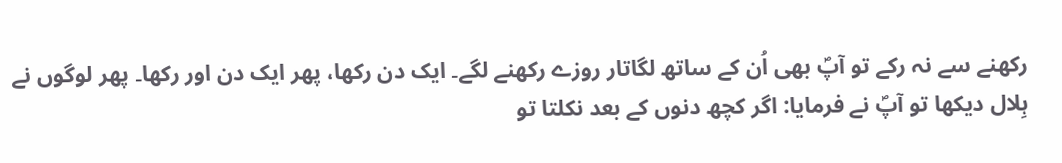رکھنے سے نہ رکے تو آپؐ بھی اُن کے ساتھ لگاتار روزے رکھنے لگے۔ ایک دن رکھا، پھر ایک دن اور رکھا۔ پھر لوگوں نے ہِلال دیکھا تو آپؐ نے فرمایا: اگر کچھ دنوں کے بعد نکلتا تو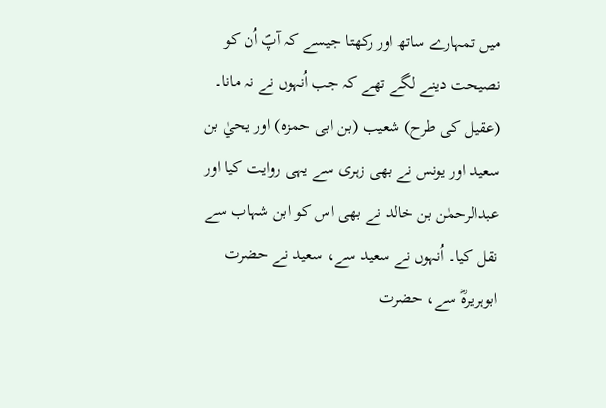میں تمہارے ساتھ اور رکھتا جیسے کہ آپؐ اُن کو نصیحت دینے لگے تھے کہ جب اُنہوں نے نہ مانا۔ (عقیل کی طرح) شعیب (بن ابی حمزہ) اور یحيٰ بن سعید اور یونس نے بھی زہری سے یہی روایت کیا اور عبدالرحمٰن بن خالد نے بھی اس کو ابن شہاب سے نقل کیا۔ اُنہوں نے سعید سے، سعید نے حضرت ابوہریرہؓ سے، حضرت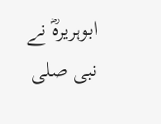ابوہریرہؓ نے نبی صلی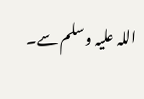اللہ علیہ وسلم سے۔